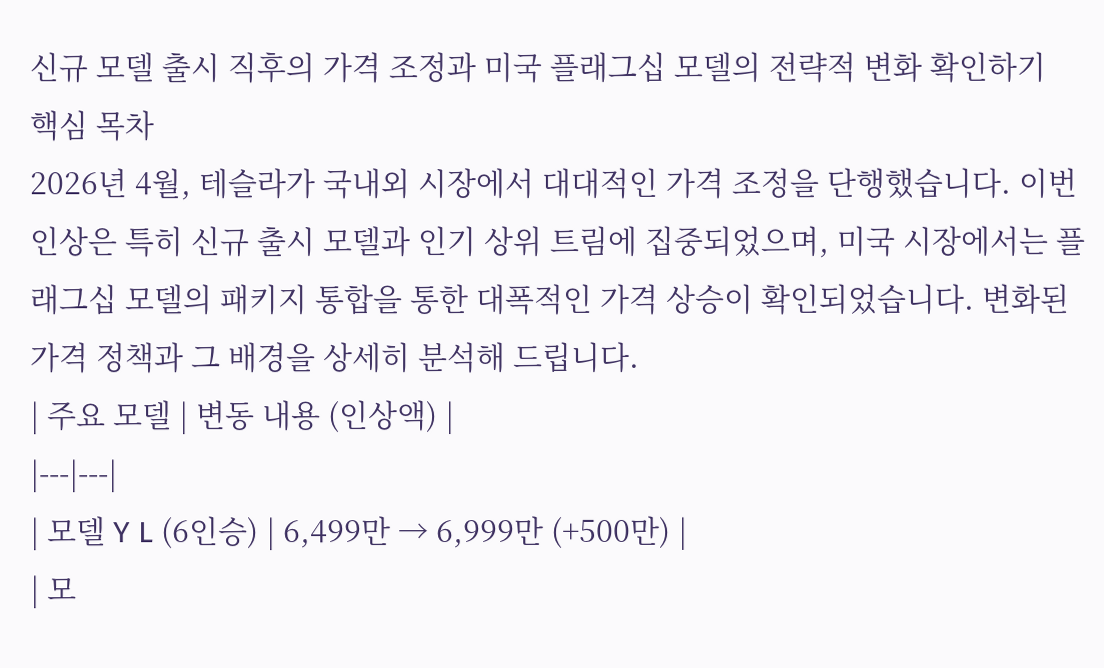신규 모델 출시 직후의 가격 조정과 미국 플래그십 모델의 전략적 변화 확인하기
핵심 목차
2026년 4월, 테슬라가 국내외 시장에서 대대적인 가격 조정을 단행했습니다. 이번 인상은 특히 신규 출시 모델과 인기 상위 트림에 집중되었으며, 미국 시장에서는 플래그십 모델의 패키지 통합을 통한 대폭적인 가격 상승이 확인되었습니다. 변화된 가격 정책과 그 배경을 상세히 분석해 드립니다.
| 주요 모델 | 변동 내용 (인상액) |
|---|---|
| 모델 Y L (6인승) | 6,499만 → 6,999만 (+500만) |
| 모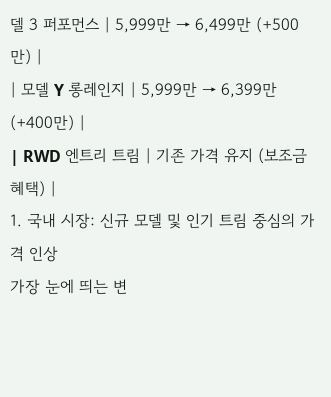델 3 퍼포먼스 | 5,999만 → 6,499만 (+500만) |
| 모델 Y 롱레인지 | 5,999만 → 6,399만 (+400만) |
| RWD 엔트리 트림 | 기존 가격 유지 (보조금 혜택) |
1. 국내 시장: 신규 모델 및 인기 트림 중심의 가격 인상
가장 눈에 띄는 변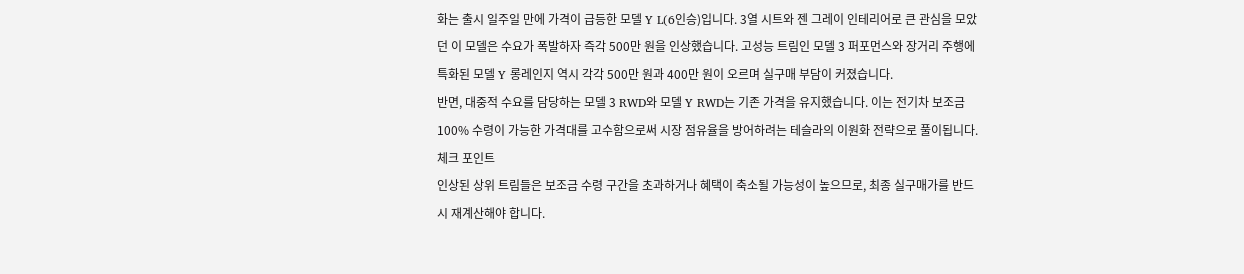화는 출시 일주일 만에 가격이 급등한 모델 Y L(6인승)입니다. 3열 시트와 젠 그레이 인테리어로 큰 관심을 모았던 이 모델은 수요가 폭발하자 즉각 500만 원을 인상했습니다. 고성능 트림인 모델 3 퍼포먼스와 장거리 주행에 특화된 모델 Y 롱레인지 역시 각각 500만 원과 400만 원이 오르며 실구매 부담이 커졌습니다.
반면, 대중적 수요를 담당하는 모델 3 RWD와 모델 Y RWD는 기존 가격을 유지했습니다. 이는 전기차 보조금 100% 수령이 가능한 가격대를 고수함으로써 시장 점유율을 방어하려는 테슬라의 이원화 전략으로 풀이됩니다.
체크 포인트
인상된 상위 트림들은 보조금 수령 구간을 초과하거나 혜택이 축소될 가능성이 높으므로, 최종 실구매가를 반드시 재계산해야 합니다.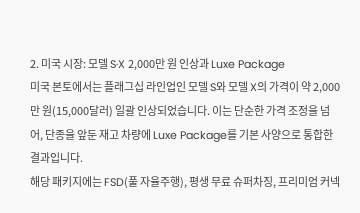2. 미국 시장: 모델 S·X 2,000만 원 인상과 Luxe Package
미국 본토에서는 플래그십 라인업인 모델 S와 모델 X의 가격이 약 2,000만 원(15,000달러) 일괄 인상되었습니다. 이는 단순한 가격 조정을 넘어, 단종을 앞둔 재고 차량에 Luxe Package를 기본 사양으로 통합한 결과입니다.
해당 패키지에는 FSD(풀 자율주행), 평생 무료 슈퍼차징, 프리미엄 커넥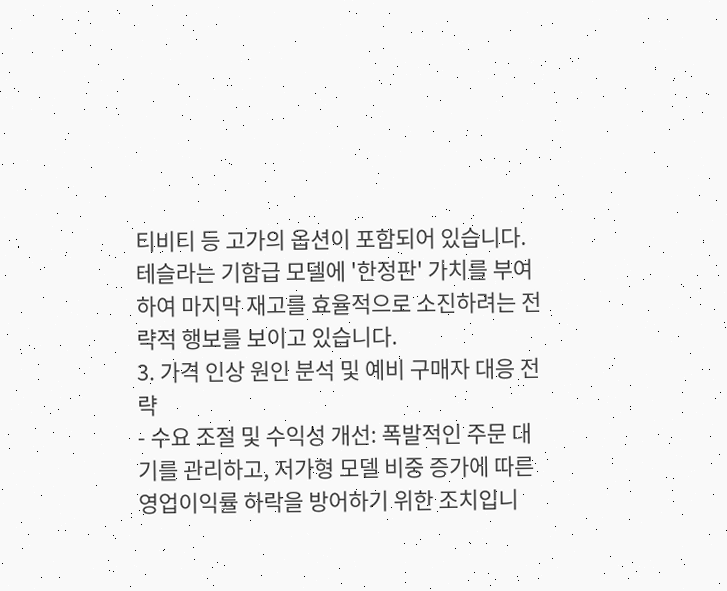티비티 등 고가의 옵션이 포함되어 있습니다. 테슬라는 기함급 모델에 '한정판' 가치를 부여하여 마지막 재고를 효율적으로 소진하려는 전략적 행보를 보이고 있습니다.
3. 가격 인상 원인 분석 및 예비 구매자 대응 전략
- 수요 조절 및 수익성 개선: 폭발적인 주문 대기를 관리하고, 저가형 모델 비중 증가에 따른 영업이익률 하락을 방어하기 위한 조치입니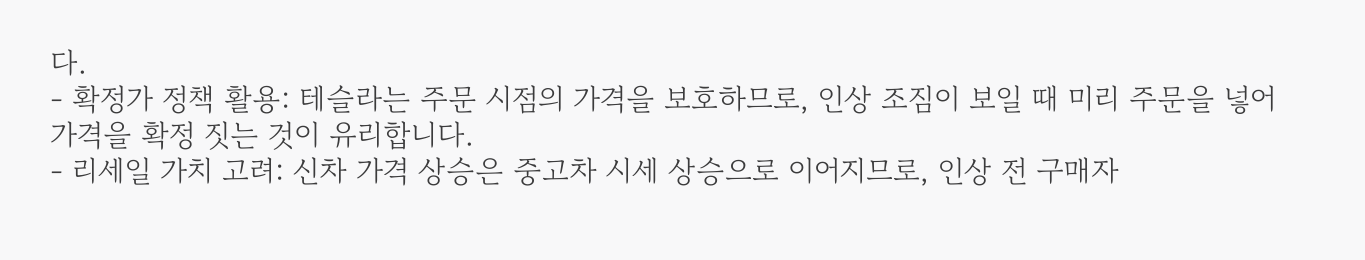다.
- 확정가 정책 활용: 테슬라는 주문 시점의 가격을 보호하므로, 인상 조짐이 보일 때 미리 주문을 넣어 가격을 확정 짓는 것이 유리합니다.
- 리세일 가치 고려: 신차 가격 상승은 중고차 시세 상승으로 이어지므로, 인상 전 구매자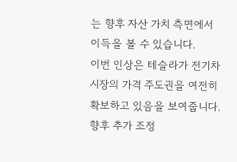는 향후 자산 가치 측면에서 이득을 볼 수 있습니다.
이번 인상은 테슬라가 전기차 시장의 가격 주도권을 여전히 확보하고 있음을 보여줍니다. 향후 추가 조정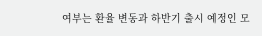여부는 환율 변동과 하반기 출시 예정인 모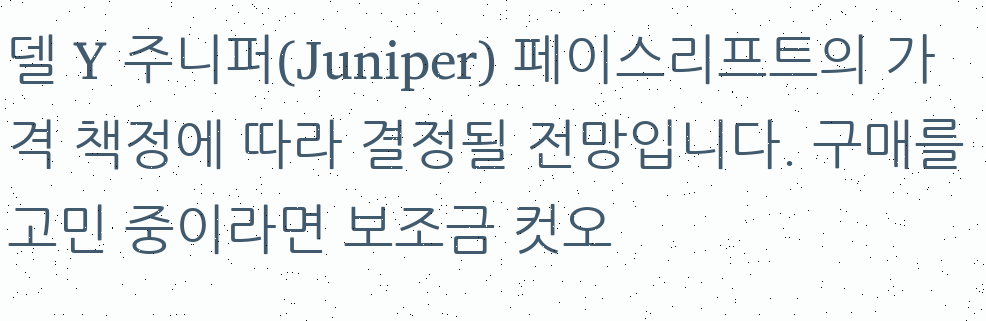델 Y 주니퍼(Juniper) 페이스리프트의 가격 책정에 따라 결정될 전망입니다. 구매를 고민 중이라면 보조금 컷오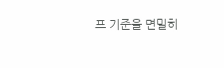프 기준을 면밀히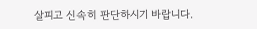살피고 신속히 판단하시기 바랍니다.